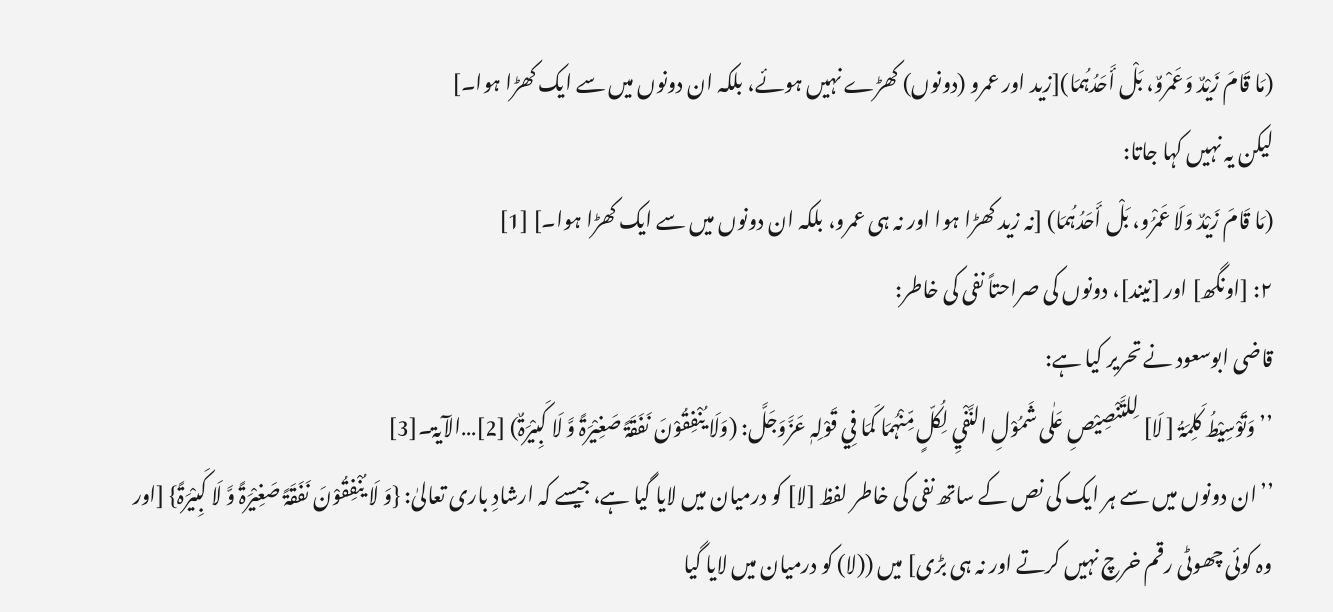(مَا قَامَ زَیْدٌ وَعَمْروٌ، بَلْ أَحَدُہُمَا)[زید اور عمرو (دونوں) کھڑے نہیں ہوئے، بلکہ ان دونوں میں سے ایک کھڑا ہوا۔]
لیکن یہ نہیں کہا جاتا:
(مَا قَامَ زَیْدٌ وَلَا عَمْرُو، بَلْ أَحَدُہُمَا) [نہ زید کھڑا ہوا اور نہ ہی عمرو، بلکہ ان دونوں میں سے ایک کھڑا ہوا۔] [1]
۲: [اونگھ] اور [نیند]، دونوں کی صراحتاً نفی کی خاطر:
قاضی ابوسعود نے تحریر کیا ہے:
’’وَتَوْسِیْطُ کَلِمَۃُ [ لَا] لِلتَّنْصِیْصِ عَلٰی شَمُوْلِ النَّفْيِ لِکُلٍّ مِّنْہُمَا کَمَا فِي قَوْلِہٖ عَزَّوَجَلَّ: (وَلَا یُنْفِقُوْنَ نَفَقَۃً صَغِیْرَۃً وَّ لَا کَبِیْرَۃٌ) [2]…الآیۃ۔[3]
’’ان دونوں میں سے ہر ایک کی نص کے ساتھ نفی کی خاطر لفظ [لا] کو درمیان میں لایا گیا ہے، جیسے کہ ارشادِ باری تعالیٰ: {وَ لَا یُنْفِقُوْنَ نَفَقَۃً صَغِیْرَۃً وَّ لَا کَبِیْرَۃً} [اور وہ کوئی چھوٹی رقم خرچ نہیں کرتے اور نہ ہی بڑی] میں ((لا) کو درمیان میں لایا گیا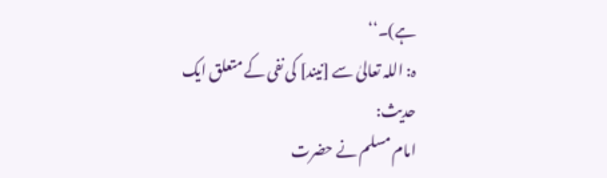ہے)۔‘‘
ہ: اللہ تعالیٰ سے [نیند] کی نفی کے متعلق ایک حدیث:
امام مسلم نے حضرت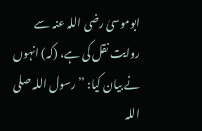ابوموسیٰ رضی اللہ عنہ سے روایت نقل کی ہے، (کہ) انہوں نے بیان کیا: ’’رسول اللہ صلی اللہ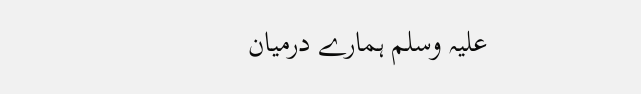علیہ وسلم ہمارے درمیان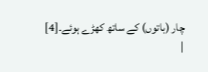چار (باتوں) کے ساتھ کھڑے ہوئے۔[4]
|